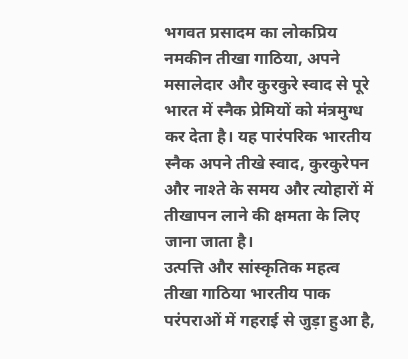भगवत प्रसादम का लोकप्रिय नमकीन तीखा गाठिया, अपने मसालेदार और कुरकुरे स्वाद से पूरे भारत में स्नैक प्रेमियों को मंत्रमुग्ध कर देता है। यह पारंपरिक भारतीय स्नैक अपने तीखे स्वाद, कुरकुरेपन और नाश्ते के समय और त्योहारों में तीखापन लाने की क्षमता के लिए जाना जाता है।
उत्पत्ति और सांस्कृतिक महत्व
तीखा गाठिया भारतीय पाक परंपराओं में गहराई से जुड़ा हुआ है,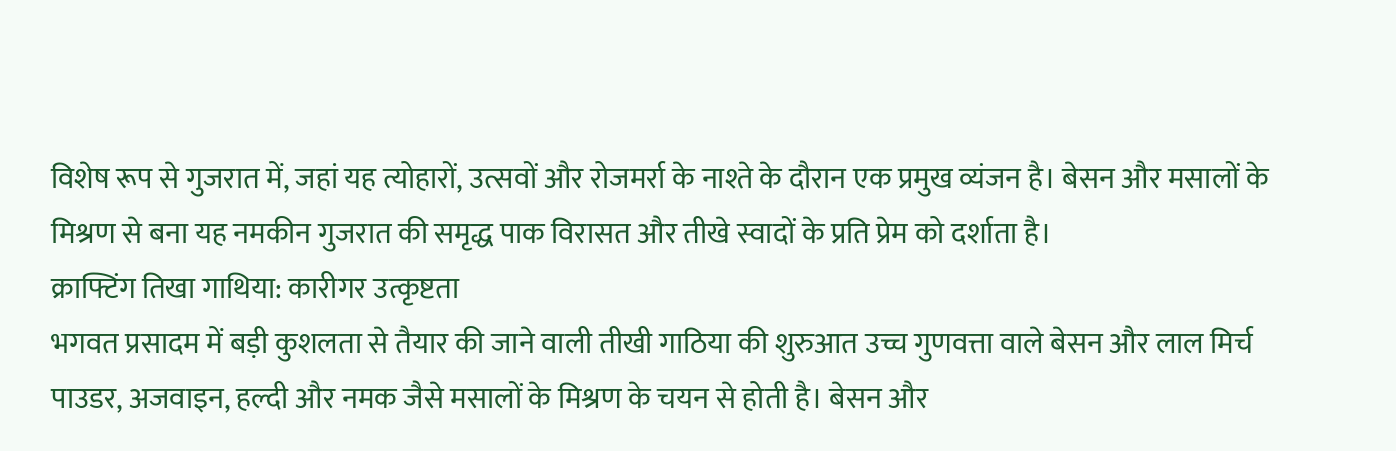विशेष रूप से गुजरात में, जहां यह त्योहारों, उत्सवों और रोजमर्रा के नाश्ते के दौरान एक प्रमुख व्यंजन है। बेसन और मसालों के मिश्रण से बना यह नमकीन गुजरात की समृद्ध पाक विरासत और तीखे स्वादों के प्रति प्रेम को दर्शाता है।
क्राफ्टिंग तिखा गाथिया: कारीगर उत्कृष्टता
भगवत प्रसादम में बड़ी कुशलता से तैयार की जाने वाली तीखी गाठिया की शुरुआत उच्च गुणवत्ता वाले बेसन और लाल मिर्च पाउडर, अजवाइन, हल्दी और नमक जैसे मसालों के मिश्रण के चयन से होती है। बेसन और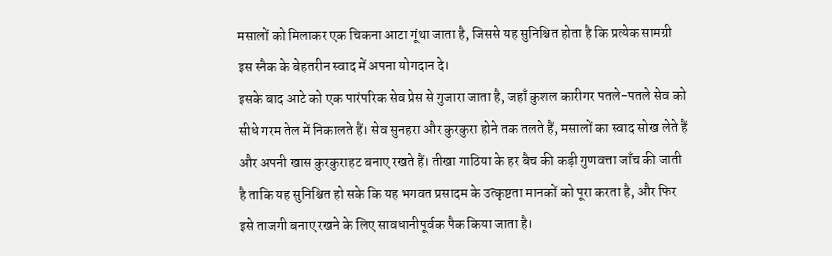मसालों को मिलाकर एक चिकना आटा गूंथा जाता है, जिससे यह सुनिश्चित होता है कि प्रत्येक सामग्री इस स्नैक के बेहतरीन स्वाद में अपना योगदान दे।
इसके बाद आटे को एक पारंपरिक सेव प्रेस से गुजारा जाता है, जहाँ कुशल कारीगर पतले-पतले सेव को सीधे गरम तेल में निकालते हैं। सेव सुनहरा और कुरकुरा होने तक तलते हैं, मसालों का स्वाद सोख लेते हैं और अपनी खास कुरकुराहट बनाए रखते हैं। तीखा गाठिया के हर बैच की कड़ी गुणवत्ता जाँच की जाती है ताकि यह सुनिश्चित हो सके कि यह भगवत प्रसादम के उत्कृष्टता मानकों को पूरा करता है, और फिर इसे ताजगी बनाए रखने के लिए सावधानीपूर्वक पैक किया जाता है।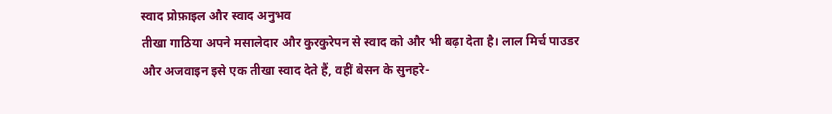स्वाद प्रोफ़ाइल और स्वाद अनुभव
तीखा गाठिया अपने मसालेदार और कुरकुरेपन से स्वाद को और भी बढ़ा देता है। लाल मिर्च पाउडर और अजवाइन इसे एक तीखा स्वाद देते हैं, वहीं बेसन के सुनहरे-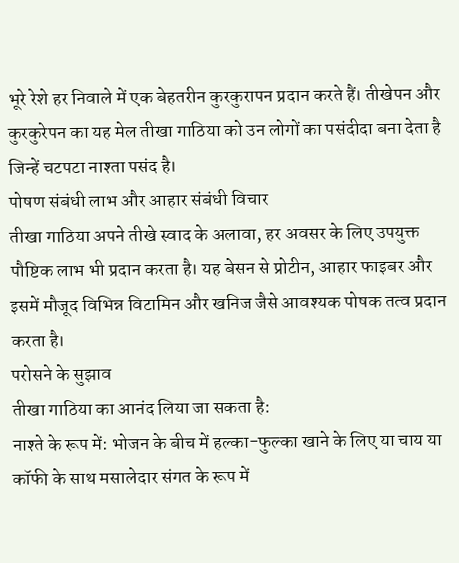भूरे रेशे हर निवाले में एक बेहतरीन कुरकुरापन प्रदान करते हैं। तीखेपन और कुरकुरेपन का यह मेल तीखा गाठिया को उन लोगों का पसंदीदा बना देता है जिन्हें चटपटा नाश्ता पसंद है।
पोषण संबंधी लाभ और आहार संबंधी विचार
तीखा गाठिया अपने तीखे स्वाद के अलावा, हर अवसर के लिए उपयुक्त पौष्टिक लाभ भी प्रदान करता है। यह बेसन से प्रोटीन, आहार फाइबर और इसमें मौजूद विभिन्न विटामिन और खनिज जैसे आवश्यक पोषक तत्व प्रदान करता है।
परोसने के सुझाव
तीखा गाठिया का आनंद लिया जा सकता है:
नाश्ते के रूप में: भोजन के बीच में हल्का-फुल्का खाने के लिए या चाय या कॉफी के साथ मसालेदार संगत के रूप में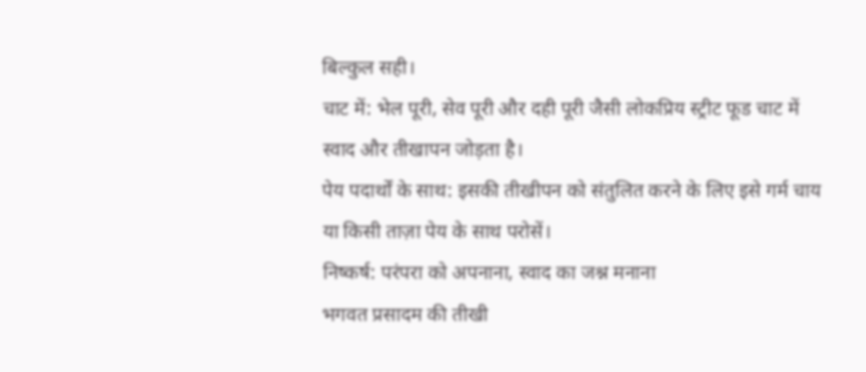बिल्कुल सही।
चाट में: भेल पूरी, सेव पूरी और दही पूरी जैसी लोकप्रिय स्ट्रीट फूड चाट में स्वाद और तीखापन जोड़ता है।
पेय पदार्थों के साथ: इसकी तीखीपन को संतुलित करने के लिए इसे गर्म चाय या किसी ताज़ा पेय के साथ परोसें।
निष्कर्ष: परंपरा को अपनाना, स्वाद का जश्न मनाना
भगवत प्रसादम की तीखी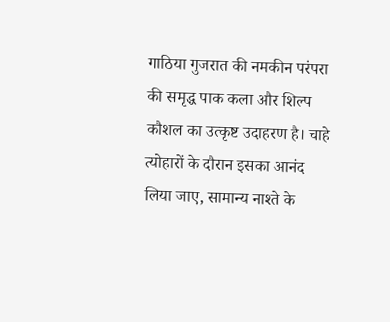गाठिया गुजरात की नमकीन परंपरा की समृद्ध पाक कला और शिल्प कौशल का उत्कृष्ट उदाहरण है। चाहे त्योहारों के दौरान इसका आनंद लिया जाए, सामान्य नाश्ते के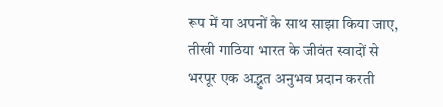रूप में या अपनों के साथ साझा किया जाए, तीखी गाठिया भारत के जीवंत स्वादों से भरपूर एक अद्भुत अनुभव प्रदान करती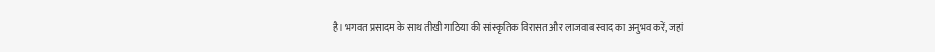है। भगवत प्रसादम के साथ तीखी गाठिया की सांस्कृतिक विरासत और लाजवाब स्वाद का अनुभव करें, जहां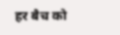हर बैच को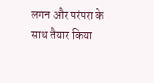लगन और परंपरा के साथ तैयार किया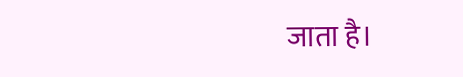जाता है।